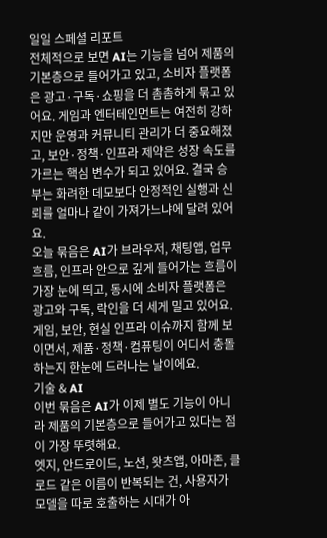일일 스페셜 리포트
전체적으로 보면 AI는 기능을 넘어 제품의 기본층으로 들어가고 있고, 소비자 플랫폼은 광고·구독·쇼핑을 더 촘촘하게 묶고 있어요. 게임과 엔터테인먼트는 여전히 강하지만 운영과 커뮤니티 관리가 더 중요해졌고, 보안·정책·인프라 제약은 성장 속도를 가르는 핵심 변수가 되고 있어요. 결국 승부는 화려한 데모보다 안정적인 실행과 신뢰를 얼마나 같이 가져가느냐에 달려 있어요.
오늘 묶음은 AI가 브라우저, 채팅앱, 업무 흐름, 인프라 안으로 깊게 들어가는 흐름이 가장 눈에 띄고, 동시에 소비자 플랫폼은 광고와 구독, 락인을 더 세게 밀고 있어요. 게임, 보안, 현실 인프라 이슈까지 함께 보이면서, 제품·정책·컴퓨팅이 어디서 충돌하는지 한눈에 드러나는 날이에요.
기술 & AI
이번 묶음은 AI가 이제 별도 기능이 아니라 제품의 기본층으로 들어가고 있다는 점이 가장 뚜렷해요.
엣지, 안드로이드, 노션, 왓츠앱, 아마존, 클로드 같은 이름이 반복되는 건, 사용자가 모델을 따로 호출하는 시대가 아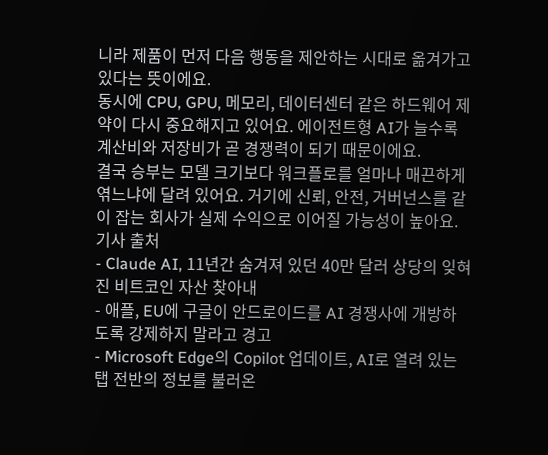니라 제품이 먼저 다음 행동을 제안하는 시대로 옮겨가고 있다는 뜻이에요.
동시에 CPU, GPU, 메모리, 데이터센터 같은 하드웨어 제약이 다시 중요해지고 있어요. 에이전트형 AI가 늘수록 계산비와 저장비가 곧 경쟁력이 되기 때문이에요.
결국 승부는 모델 크기보다 워크플로를 얼마나 매끈하게 엮느냐에 달려 있어요. 거기에 신뢰, 안전, 거버넌스를 같이 잡는 회사가 실제 수익으로 이어질 가능성이 높아요.
기사 출처
- Claude AI, 11년간 숨겨져 있던 40만 달러 상당의 잊혀진 비트코인 자산 찾아내
- 애플, EU에 구글이 안드로이드를 AI 경쟁사에 개방하도록 강제하지 말라고 경고
- Microsoft Edge의 Copilot 업데이트, AI로 열려 있는 탭 전반의 정보를 불러온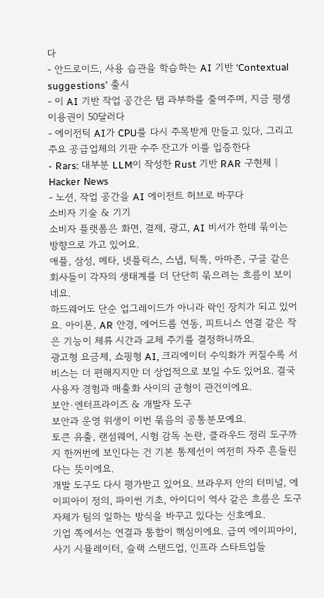다
- 안드로이드, 사용 습관을 학습하는 AI 기반 ‘Contextual suggestions’ 출시
- 이 AI 기반 작업 공간은 탭 과부하를 줄여주며, 지금 평생 이용권이 50달러다
- 에이전틱 AI가 CPU를 다시 주목받게 만들고 있다, 그리고 주요 공급업체의 기판 수주 잔고가 이를 입증한다
- Rars: 대부분 LLM이 작성한 Rust 기반 RAR 구현체 | Hacker News
- 노션, 작업 공간을 AI 에이전트 허브로 바꾸다
소비자 기술 & 기기
소비자 플랫폼은 화면, 결제, 광고, AI 비서가 한데 묶이는 방향으로 가고 있어요.
애플, 삼성, 메타, 넷플릭스, 스냅, 틱톡, 아마존, 구글 같은 회사들이 각자의 생태계를 더 단단히 묶으려는 흐름이 보이네요.
하드웨어도 단순 업그레이드가 아니라 락인 장치가 되고 있어요. 아이폰, AR 안경, 에어드롭 연동, 피트니스 연결 같은 작은 기능이 체류 시간과 교체 주기를 결정하니까요.
광고형 요금제, 쇼핑형 AI, 크리에이터 수익화가 커질수록 서비스는 더 편해지지만 더 상업적으로 보일 수도 있어요. 결국 사용자 경험과 매출화 사이의 균형이 관건이에요.
보안·엔터프라이즈 & 개발자 도구
보안과 운영 위생이 이번 묶음의 공통분모예요.
토큰 유출, 랜섬웨어, 시험 감독 논란, 클라우드 정리 도구까지 한꺼번에 보인다는 건 기본 통제선이 여전히 자주 흔들린다는 뜻이에요.
개발 도구도 다시 평가받고 있어요. 브라우저 안의 터미널, 에이피아이 정의, 파이썬 기초, 아이디이 역사 같은 흐름은 도구 자체가 팀의 일하는 방식을 바꾸고 있다는 신호예요.
기업 쪽에서는 연결과 통합이 핵심이에요. 급여 에이피아이, 사기 시뮬레이터, 슬랙 스탠드업, 인프라 스타트업들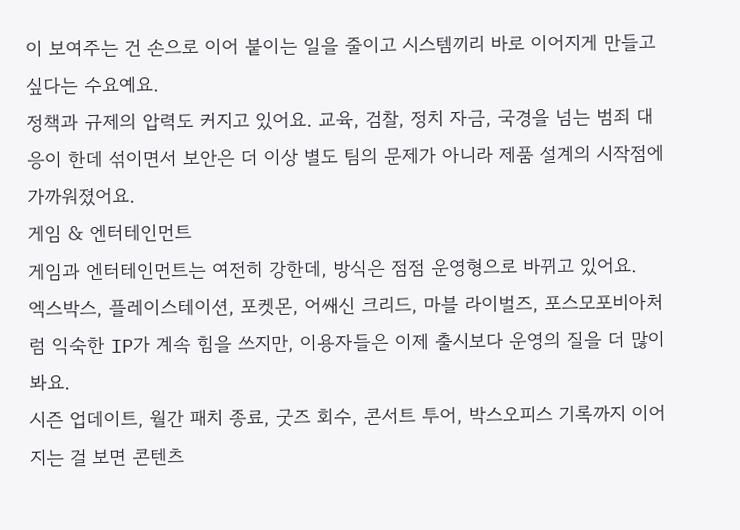이 보여주는 건 손으로 이어 붙이는 일을 줄이고 시스템끼리 바로 이어지게 만들고 싶다는 수요예요.
정책과 규제의 압력도 커지고 있어요. 교육, 검찰, 정치 자금, 국경을 넘는 범죄 대응이 한데 섞이면서 보안은 더 이상 별도 팀의 문제가 아니라 제품 설계의 시작점에 가까워졌어요.
게임 & 엔터테인먼트
게임과 엔터테인먼트는 여전히 강한데, 방식은 점점 운영형으로 바뀌고 있어요.
엑스박스, 플레이스테이션, 포켓몬, 어쌔신 크리드, 마블 라이벌즈, 포스모포비아처럼 익숙한 IP가 계속 힘을 쓰지만, 이용자들은 이제 출시보다 운영의 질을 더 많이 봐요.
시즌 업데이트, 월간 패치 종료, 굿즈 회수, 콘서트 투어, 박스오피스 기록까지 이어지는 걸 보면 콘텐츠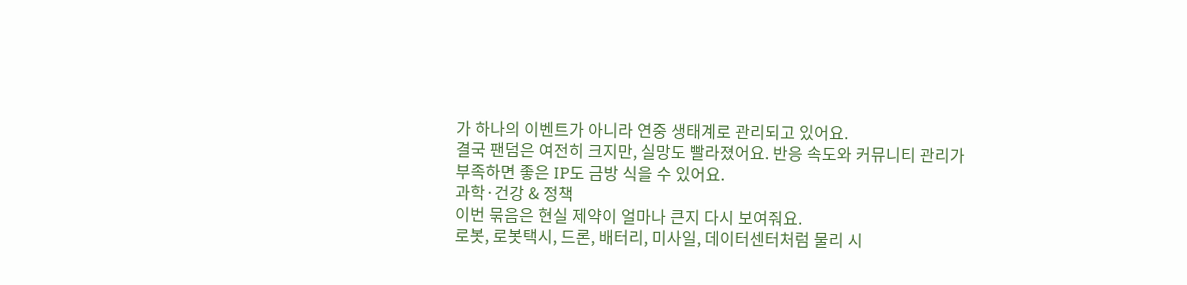가 하나의 이벤트가 아니라 연중 생태계로 관리되고 있어요.
결국 팬덤은 여전히 크지만, 실망도 빨라졌어요. 반응 속도와 커뮤니티 관리가 부족하면 좋은 IP도 금방 식을 수 있어요.
과학·건강 & 정책
이번 묶음은 현실 제약이 얼마나 큰지 다시 보여줘요.
로봇, 로봇택시, 드론, 배터리, 미사일, 데이터센터처럼 물리 시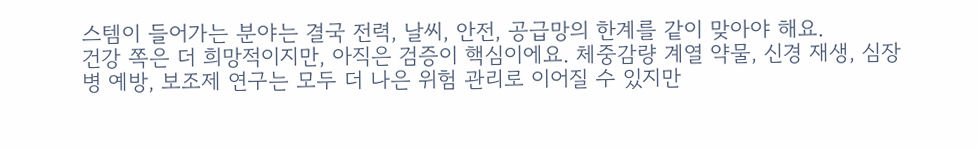스템이 들어가는 분야는 결국 전력, 날씨, 안전, 공급망의 한계를 같이 맞아야 해요.
건강 쪽은 더 희망적이지만, 아직은 검증이 핵심이에요. 체중감량 계열 약물, 신경 재생, 심장병 예방, 보조제 연구는 모두 더 나은 위험 관리로 이어질 수 있지만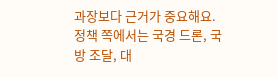과장보다 근거가 중요해요.
정책 쪽에서는 국경 드론, 국방 조달, 대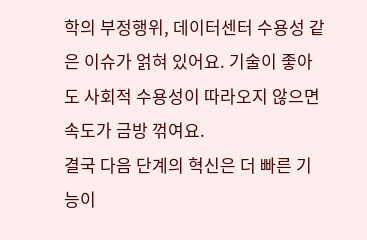학의 부정행위, 데이터센터 수용성 같은 이슈가 얽혀 있어요. 기술이 좋아도 사회적 수용성이 따라오지 않으면 속도가 금방 꺾여요.
결국 다음 단계의 혁신은 더 빠른 기능이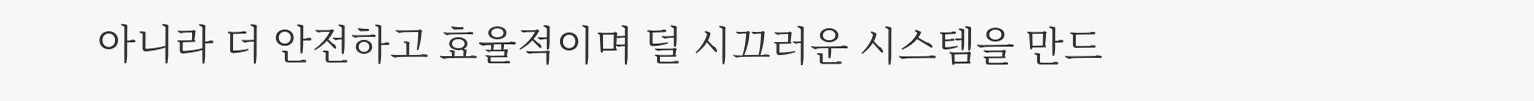아니라 더 안전하고 효율적이며 덜 시끄러운 시스템을 만드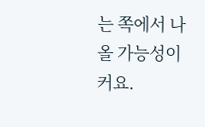는 쪽에서 나올 가능성이 커요.